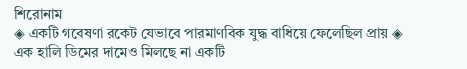শিরোনাম
◈ একটি গবেষণা রকেট যেভাবে পারমাণবিক যুদ্ধ বাধিয়ে ফেলেছিল প্রায় ◈ এক হালি ডিমের দামেও মিলছে না একটি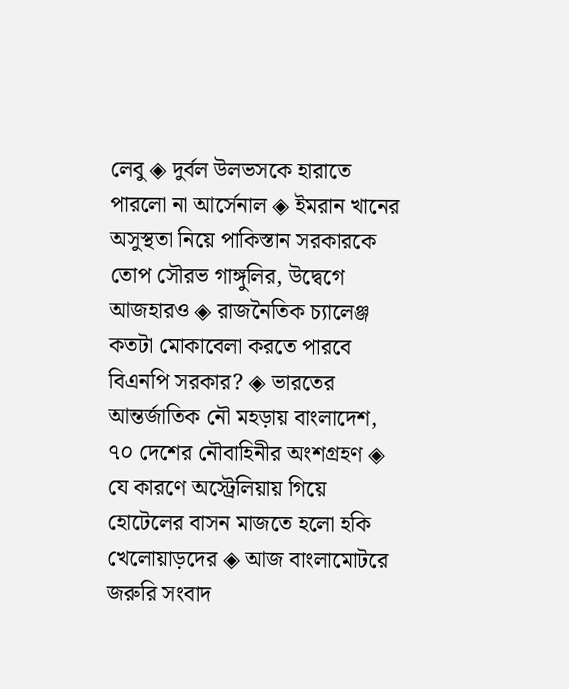লেবু ◈ দুর্বল উলভসকে হারা‌তে পার‌লো না আর্সেনাল ◈ ইমরান খা‌নের অসুস্থতা নিয়ে পাকিস্তান সরকারকে তোপ সৌরভ গাঙ্গু‌লির, উদ্বেগে আজহারও ◈ রাজনৈতিক চ্যালেঞ্জ কতটা মোকাবেলা করতে পারবে বিএনপি সরকার? ◈ ভারতের আন্তর্জাতিক নৌ মহড়ায় বাংলাদেশ, ৭০ দেশের নৌবাহিনীর অংশগ্রহণ ◈ যে কারণে অস্ট্রেলিয়ায় গিয়ে হোটেলের বাসন মাজতে হলো হ‌কি খেলোয়াড়দের ◈ আজ বাংলামোটরে জরুরি সংবাদ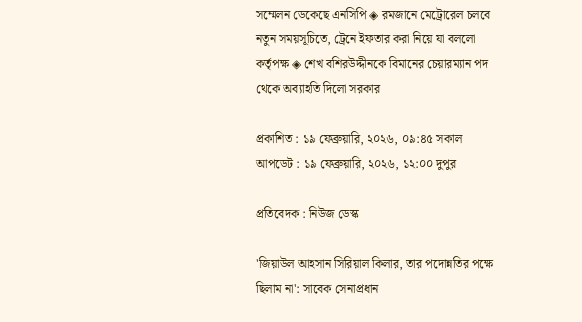সম্মেলন ডেকেছে এনসিপি ◈ রমজানে মেট্রোরেল চলবে নতুন সময়সূচিতে, ট্রেনে ইফতার করা নিয়ে যা বললো কর্তৃপক্ষ ◈ শেখ বশিরউদ্দীনকে বিমানের চেয়ারম্যান পদ থেকে অব্যাহতি দিলো সরকার

প্রকাশিত : ১৯ ফেব্রুয়ারি, ২০২৬, ০৯:৪৫ সকাল
আপডেট : ১৯ ফেব্রুয়ারি, ২০২৬, ১২:০০ দুপুর

প্রতিবেদক : নিউজ ডেস্ক

'জিয়াউল আহসান সিরিয়াল কিলার, তার পদোন্নতির পক্ষে ছিলাম না': সাবেক সেনাপ্রধান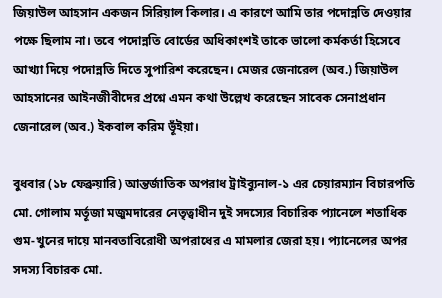জিয়াউল আহসান একজন সিরিয়াল কিলার। এ কারণে আমি তার পদোন্নতি দেওয়ার পক্ষে ছিলাম না। তবে পদোন্নতি বোর্ডের অধিকাংশই তাকে ভালো কর্মকর্তা হিসেবে আখ্যা দিয়ে পদোন্নতি দিতে সুপারিশ করেছেন। মেজর জেনারেল (অব.) জিয়াউল আহসানের আইনজীবীদের প্রশ্নে এমন কথা উল্লেখ করেছেন সাবেক সেনাপ্রধান জেনারেল (অব.) ইকবাল করিম ভূঁইয়া।

বুধবার (১৮ ফেব্রুয়ারি) আন্তর্জাতিক অপরাধ ট্রাইব্যুনাল-১ এর চেয়ারম্যান বিচারপতি মো. গোলাম মর্তূজা মজুমদারের নেতৃত্বাধীন দুই সদস্যের বিচারিক প্যানেলে শতাধিক গুম-খুনের দায়ে মানবতাবিরোধী অপরাধের এ মামলার জেরা হয়। প্যানেলের অপর সদস্য বিচারক মো.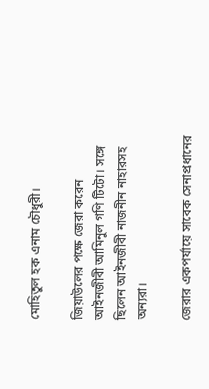মোহিতুল হক এনাম চৌধুরী।

জিয়াউলের পক্ষে জেরা করেন আইনজীবী আমিনুল গণি টিটো। সঙ্গে ছিলেন আইনজীবী নাজনীন নাহারসহ অন্যরা।

জেরার একপর্যায়ে সাবেক সেনাপ্রধানের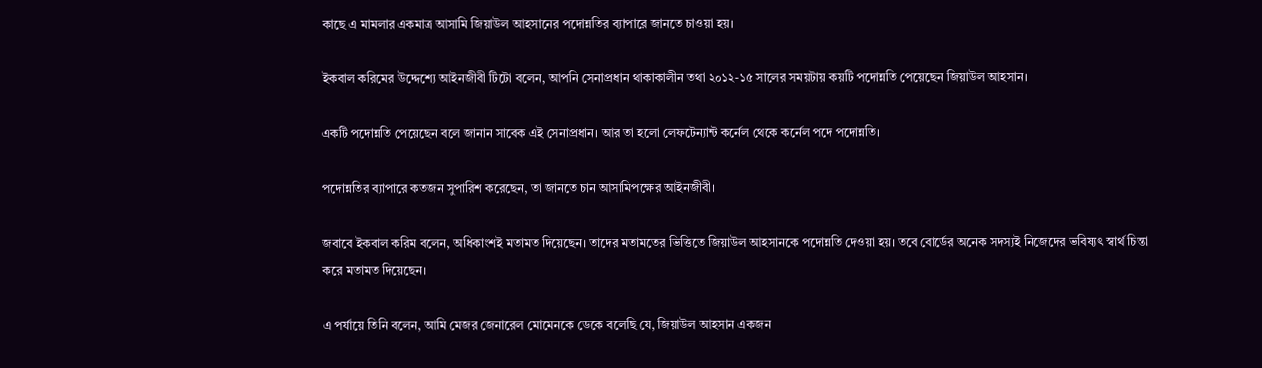কাছে এ মামলার একমাত্র আসামি জিয়াউল আহসানের পদোন্নতির ব্যাপারে জানতে চাওয়া হয়।

ইকবাল করিমের উদ্দেশ্যে আইনজীবী টিটো বলেন, আপনি সেনাপ্রধান থাকাকালীন তথা ২০১২-১৫ সালের সময়টায় কয়টি পদোন্নতি পেয়েছেন জিয়াউল আহসান।

একটি পদোন্নতি পেয়েছেন বলে জানান সাবেক এই সেনাপ্রধান। আর তা হলো লেফটেন্যান্ট কর্নেল থেকে কর্নেল পদে পদোন্নতি।

পদোন্নতির ব্যাপারে কতজন সুপারিশ করেছেন, তা জানতে চান আসামিপক্ষের আইনজীবী।

জবাবে ইকবাল করিম বলেন, অধিকাংশই মতামত দিয়েছেন। তাদের মতামতের ভিত্তিতে জিয়াউল আহসানকে পদোন্নতি দেওয়া হয়। তবে বোর্ডের অনেক সদস্যই নিজেদের ভবিষ্যৎ স্বার্থ চিন্তা করে মতামত দিয়েছেন।

এ পর্যায়ে তিনি বলেন, আমি মেজর জেনারেল মোমেনকে ডেকে বলেছি যে, জিয়াউল আহসান একজন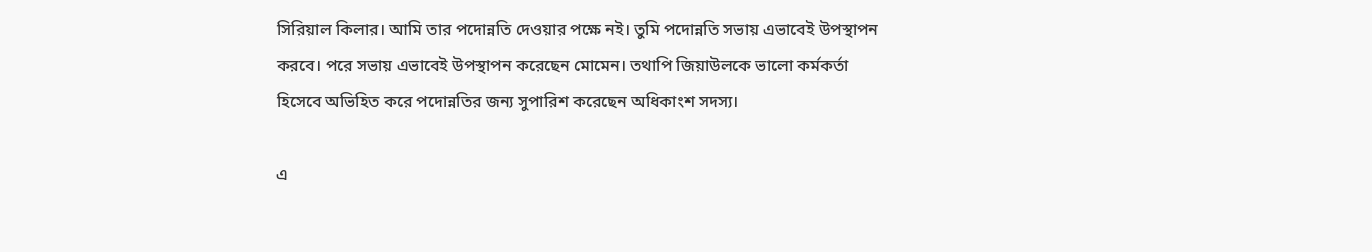সিরিয়াল কিলার। আমি তার পদোন্নতি দেওয়ার পক্ষে নই। তুমি পদোন্নতি সভায় এভাবেই উপস্থাপন করবে। পরে সভায় এভাবেই উপস্থাপন করেছেন মোমেন। তথাপি জিয়াউলকে ভালো কর্মকর্তা হিসেবে অভিহিত করে পদোন্নতির জন্য সুপারিশ করেছেন অধিকাংশ সদস্য।

এ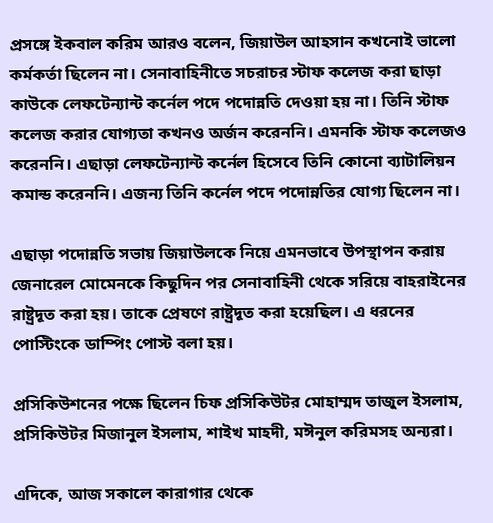প্রসঙ্গে ইকবাল করিম আরও বলেন, জিয়াউল আহসান কখনোই ভালো কর্মকর্তা ছিলেন না। সেনাবাহিনীতে সচরাচর স্টাফ কলেজ করা ছাড়া কাউকে লেফটেন্যান্ট কর্নেল পদে পদোন্নতি দেওয়া হয় না। তিনি স্টাফ কলেজ করার যোগ্যতা কখনও অর্জন করেননি। এমনকি স্টাফ কলেজও করেননি। এছাড়া লেফটেন্যান্ট কর্নেল হিসেবে তিনি কোনো ব্যাটালিয়ন কমান্ড করেননি। এজন্য তিনি কর্নেল পদে পদোন্নতির যোগ্য ছিলেন না।

এছাড়া পদোন্নতি সভায় জিয়াউলকে নিয়ে এমনভাবে উপস্থাপন করায় জেনারেল মোমেনকে কিছুদিন পর সেনাবাহিনী থেকে সরিয়ে বাহরাইনের রাষ্ট্রদূত করা হয়। তাকে প্রেষণে রাষ্ট্রদূত করা হয়েছিল। এ ধরনের পোস্টিংকে ডাম্পিং পোস্ট বলা হয়।

প্রসিকিউশনের পক্ষে ছিলেন চিফ প্রসিকিউটর মোহাম্মদ তাজুল ইসলাম, প্রসিকিউটর মিজানুল ইসলাম, শাইখ মাহদী, মঈনুল করিমসহ অন্যরা।

এদিকে, আজ সকালে কারাগার থেকে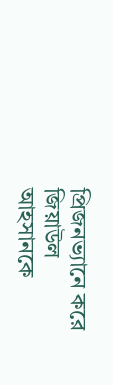প্রিজনভ্যানে করে জিয়াউল আহসানকে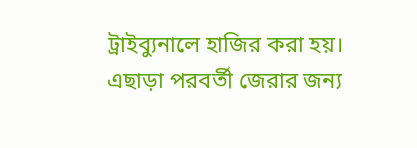ট্রাইব্যুনালে হাজির করা হয়। এছাড়া পরবর্তী জেরার জন্য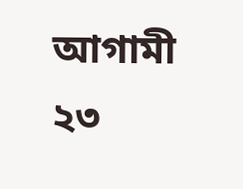আগামী ২৩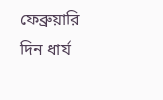ফেব্রুয়ারি দিন ধার্য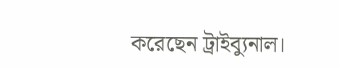করেছেন ট্রাইব্যুনাল।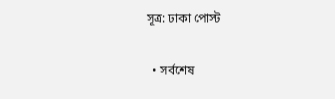সূত্র: ঢাকা পোস্ট

  • সর্বশেষ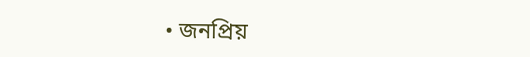• জনপ্রিয়